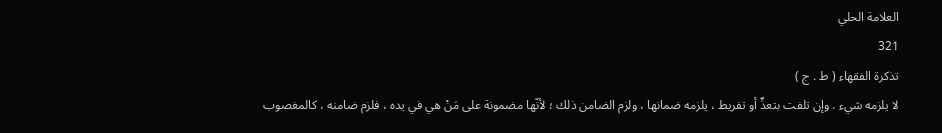العلامة الحلي
321
تذكرة الفقهاء ( ط . ج )
لا يلزمه شيء . وإن تلفت بتعدٍّ أو تفريط ، يلزمه ضمانها ، ولزم الضامن ذلك ؛ لأنّها مضمونة على مَنْ هي في يده ، فلزم ضامنه ، كالمغصوب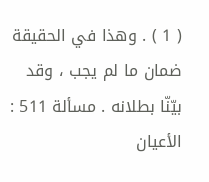( 1 ) . وهذا في الحقيقة ضمان ما لم يجب ، وقد بيّنّا بطلانه . مسألة 511 : الأعيان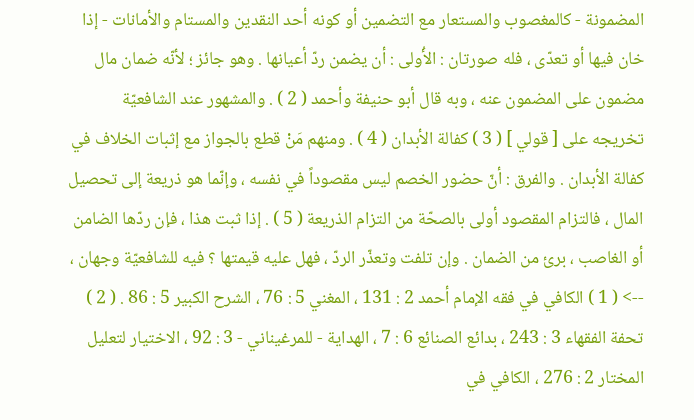المضمونة - كالمغصوب والمستعار مع التضمين أو كونه أحد النقدين والمستام والأمانات - إذا خان فيها أو تعدّى ، فله صورتان : الأُولى : أن يضمن ردّ أعيانها . وهو جائز ؛ لأنّه ضمان مال مضمون على المضمون عنه ، وبه قال أبو حنيفة وأحمد ( 2 ) . والمشهور عند الشافعيّة تخريجه على [ قولي ] ( 3 ) كفالة الأبدان ( 4 ) . ومنهم مَنْ قطع بالجواز مع إثبات الخلاف في كفالة الأبدان . والفرق : أنّ حضور الخصم ليس مقصوداً في نفسه ، وإنّما هو ذريعة إلى تحصيل المال ، فالتزام المقصود أولى بالصحّة من التزام الذريعة ( 5 ) . إذا ثبت هذا ، فإن ردّها الضامن أو الغاصب ، برئ من الضمان . وإن تلفت وتعذّر الردّ ، فهل عليه قيمتها ؟ فيه للشافعيّة وجهان ،
--> ( 1 ) الكافي في فقه الإمام أحمد 2 : 131 ، المغني 5 : 76 ، الشرح الكبير 5 : 86 . ( 2 ) تحفة الفقهاء 3 : 243 ، بدائع الصنائع 6 : 7 ، الهداية - للمرغيناني - 3 : 92 ، الاختيار لتعليل المختار 2 : 276 ، الكافي في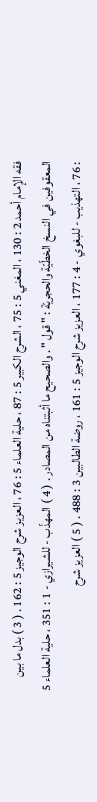فقه الإمام أحمد 2 : 130 ، المغني 5 : 75 ، الشرح الكبير 5 : 87 ، حلية العلماء 5 : 76 ، العزيز شرح الوجيز 5 : 162 . ( 3 ) بدل ما بين المعقوفين في النسخ الخطّيّة والحجريّة : " قول " . والصحيح ما أثبتناه من المصادر . ( 4 ) المهذّب - للشيرازي - 1 : 351 ، حلية العلماء 5 : 76 ، التهذيب - للبغوي - 4 : 177 ، العزيز شرح الوجيز 5 : 161 ، روضة الطالبين 3 : 488 . ( 5 ) العزيز شرح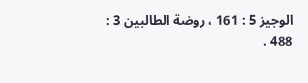الوجيز 5 : 161 ، روضة الطالبين 3 : 488 .